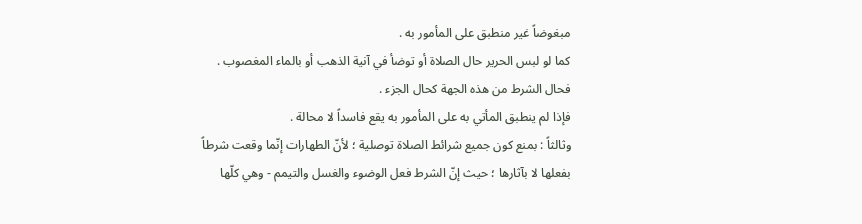مبغوضاً غير منطبق على المأمور به .
كما لو لبس الحرير حال الصلاة أو توضأ في آنية الذهب أو بالماء المغصوب . فحال الشرط من هذه الجهة كحال الجزء .
فإذا لم ينطبق المأتي به على المأمور به يقع فاسداً لا محالة .
وثالثاً : بمنع كون جميع شرائط الصلاة توصلية ؛ لأنّ الطهارات إنّما وقعت شرطاً بفعلها لا بآثارها ؛ حيث إنّ الشرط فعل الوضوء والغسل والتيمم - وهي كلّها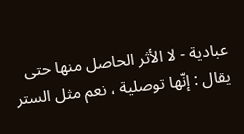عبادية - لا الأثر الحاصل منها حتى يقال : إنّها توصلية ، نعم مثل الستر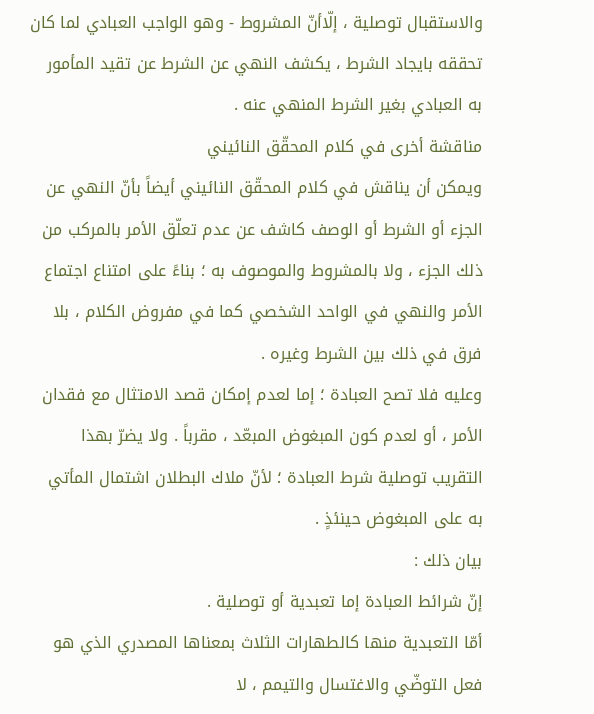والاستقبال توصلية ، إلّاأنّ المشروط - وهو الواجب العبادي لما كان تحققه بايجاد الشرط ، يكشف النهي عن الشرط عن تقيد المأمور به العبادي بغير الشرط المنهي عنه .
مناقشة أخرى في كلام المحقّق النائيني
ويمكن أن يناقش في كلام المحقّق النائيني أيضاً بأنّ النهي عن الجزء أو الشرط أو الوصف كاشف عن عدم تعلّق الأمر بالمركب من ذلك الجزء ، ولا بالمشروط والموصوف به ؛ بناءً على امتناع اجتماع الأمر والنهي في الواحد الشخصي كما في مفروض الكلام ، بلا فرق في ذلك بين الشرط وغيره .
وعليه فلا تصح العبادة ؛ إما لعدم إمكان قصد الامتثال مع فقدان الأمر ، أو لعدم كون المبغوض المبعّد ، مقرباً . ولا يضرّ بهذا التقريب توصلية شرط العبادة ؛ لأنّ ملاك البطلان اشتمال المأتي به على المبغوض حينئذٍ .
بيان ذلك :
إنّ شرائط العبادة إما تعبدية أو توصلية .
أمّا التعبدية منها كالطهارات الثلاث بمعناها المصدري الذي هو فعل التوضّي والاغتسال والتيمم ، لا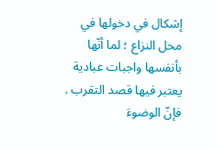إشكال في دخولها في محل النزاع ؛ لما أنّها بأنفسها واجبات عبادية يعتبر فيها قصد التقرب . فإنّ الوضوءَ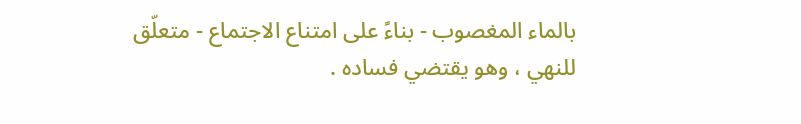بالماء المغصوب - بناءً على امتناع الاجتماع - متعلّق للنهي ، وهو يقتضي فساده .